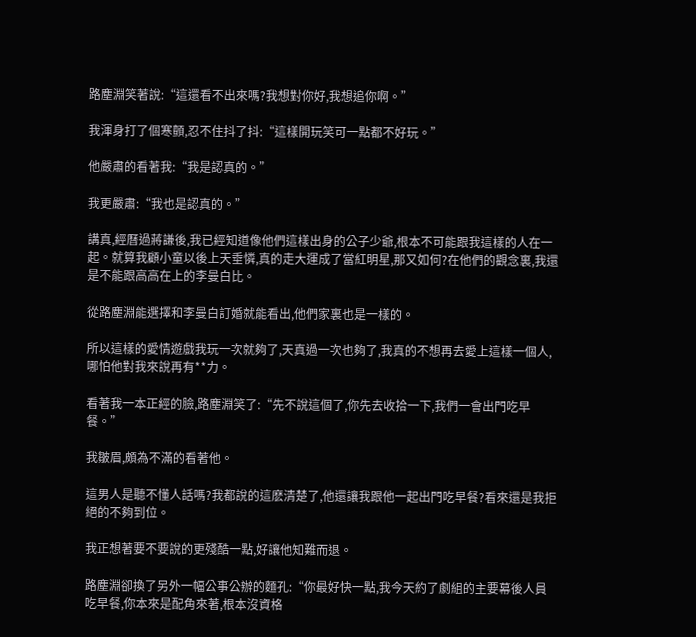路塵淵笑著說:“這還看不出來嗎?我想對你好,我想追你啊。”

我渾身打了個寒顫,忍不住抖了抖:“這樣開玩笑可一點都不好玩。”

他嚴肅的看著我:“我是認真的。”

我更嚴肅:“我也是認真的。”

講真,經曆過蔣謙後,我已經知道像他們這樣出身的公子少爺,根本不可能跟我這樣的人在一起。就算我顧小童以後上天垂憐,真的走大運成了當紅明星,那又如何?在他們的觀念裏,我還是不能跟高高在上的李曼白比。

從路塵淵能選擇和李曼白訂婚就能看出,他們家裏也是一樣的。

所以這樣的愛情遊戲我玩一次就夠了,天真過一次也夠了,我真的不想再去愛上這樣一個人,哪怕他對我來說再有**力。

看著我一本正經的臉,路塵淵笑了:“先不說這個了,你先去收拾一下,我們一會出門吃早餐。”

我皺眉,頗為不滿的看著他。

這男人是聽不懂人話嗎?我都說的這麽清楚了,他還讓我跟他一起出門吃早餐?看來還是我拒絕的不夠到位。

我正想著要不要說的更殘酷一點,好讓他知難而退。

路塵淵卻換了另外一幅公事公辦的麵孔:“你最好快一點,我今天約了劇組的主要幕後人員吃早餐,你本來是配角來著,根本沒資格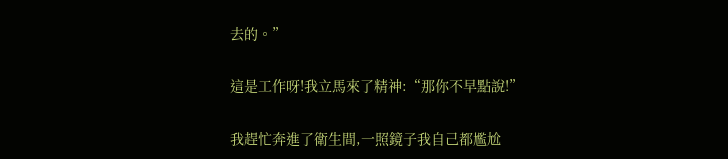去的。”

這是工作呀!我立馬來了精神:“那你不早點說!”

我趕忙奔進了衛生間,一照鏡子我自己都尷尬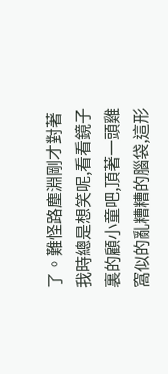了。難怪路塵淵剛才對著我時總是想笑呢,看看鏡子裏的顧小童吧,頂著一頭雞窩似的亂糟糟的腦袋,這形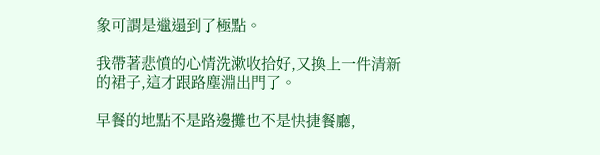象可謂是邋遢到了極點。

我帶著悲憤的心情洗漱收拾好,又換上一件清新的裙子,這才跟路塵淵出門了。

早餐的地點不是路邊攤也不是快捷餐廳,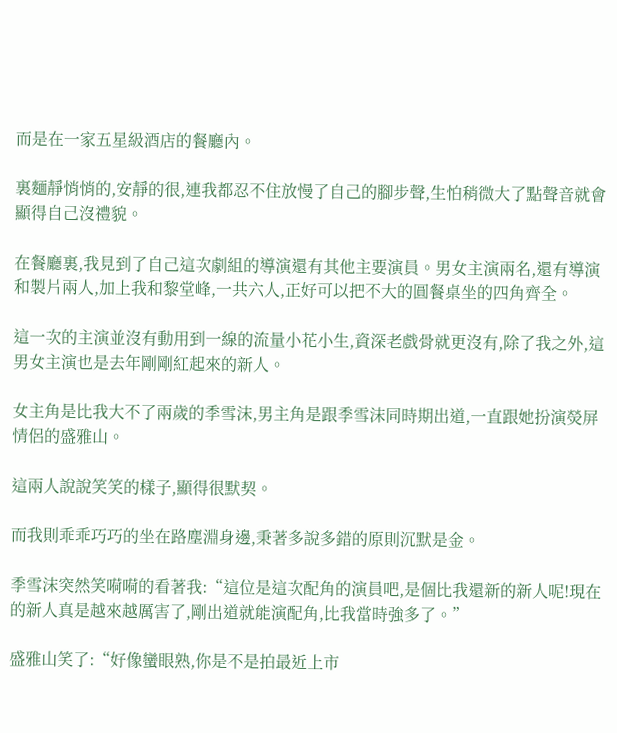而是在一家五星級酒店的餐廳內。

裏麵靜悄悄的,安靜的很,連我都忍不住放慢了自己的腳步聲,生怕稍微大了點聲音就會顯得自己沒禮貌。

在餐廳裏,我見到了自己這次劇組的導演還有其他主要演員。男女主演兩名,還有導演和製片兩人,加上我和黎堂峰,一共六人,正好可以把不大的圓餐桌坐的四角齊全。

這一次的主演並沒有動用到一線的流量小花小生,資深老戲骨就更沒有,除了我之外,這男女主演也是去年剛剛紅起來的新人。

女主角是比我大不了兩歲的季雪沫,男主角是跟季雪沫同時期出道,一直跟她扮演熒屏情侶的盛雅山。

這兩人說說笑笑的樣子,顯得很默契。

而我則乖乖巧巧的坐在路塵淵身邊,秉著多說多錯的原則沉默是金。

季雪沫突然笑嗬嗬的看著我:“這位是這次配角的演員吧,是個比我還新的新人呢!現在的新人真是越來越厲害了,剛出道就能演配角,比我當時強多了。”

盛雅山笑了:“好像蠻眼熟,你是不是拍最近上市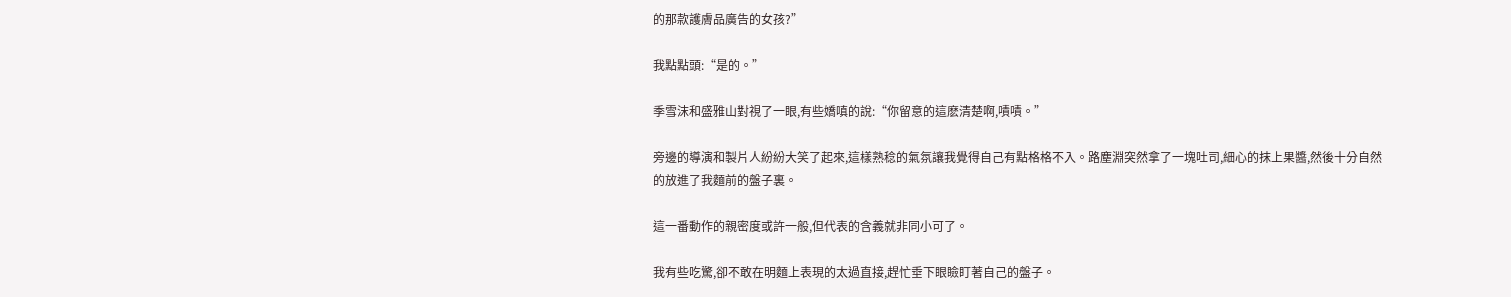的那款護膚品廣告的女孩?”

我點點頭:“是的。”

季雪沫和盛雅山對視了一眼,有些嬌嗔的說:“你留意的這麽清楚啊,嘖嘖。”

旁邊的導演和製片人紛紛大笑了起來,這樣熟稔的氣氛讓我覺得自己有點格格不入。路塵淵突然拿了一塊吐司,細心的抹上果醬,然後十分自然的放進了我麵前的盤子裏。

這一番動作的親密度或許一般,但代表的含義就非同小可了。

我有些吃驚,卻不敢在明麵上表現的太過直接,趕忙垂下眼瞼盯著自己的盤子。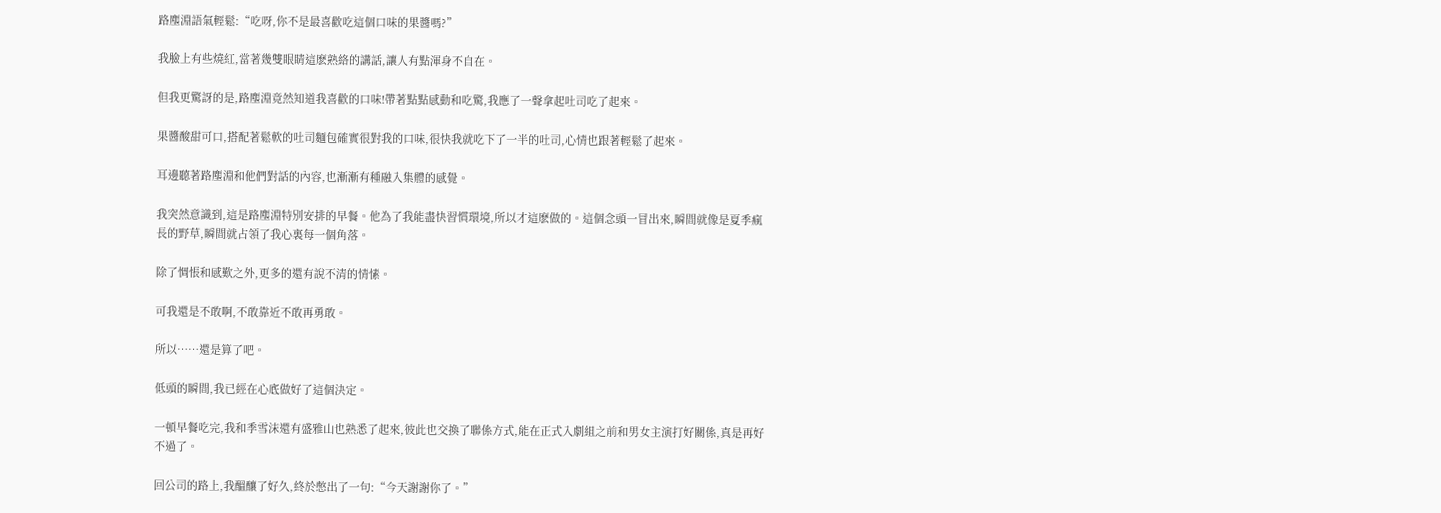路塵淵語氣輕鬆:“吃呀,你不是最喜歡吃這個口味的果醬嗎?”

我臉上有些燒紅,當著幾雙眼睛這麽熟絡的講話,讓人有點渾身不自在。

但我更驚訝的是,路塵淵竟然知道我喜歡的口味!帶著點點感動和吃驚,我應了一聲拿起吐司吃了起來。

果醬酸甜可口,搭配著鬆軟的吐司麵包確實很對我的口味,很快我就吃下了一半的吐司,心情也跟著輕鬆了起來。

耳邊聽著路塵淵和他們對話的內容,也漸漸有種融入集體的感覺。

我突然意識到,這是路塵淵特別安排的早餐。他為了我能盡快習慣環境,所以才這麽做的。這個念頭一冒出來,瞬間就像是夏季瘋長的野草,瞬間就占領了我心裏每一個角落。

除了惆悵和感歎之外,更多的還有說不清的情愫。

可我還是不敢啊,不敢靠近不敢再勇敢。

所以……還是算了吧。

低頭的瞬間,我已經在心底做好了這個決定。

一頓早餐吃完,我和季雪沫還有盛雅山也熟悉了起來,彼此也交換了聯係方式,能在正式入劇組之前和男女主演打好關係,真是再好不過了。

回公司的路上,我醞釀了好久,終於憋出了一句:“今天謝謝你了。”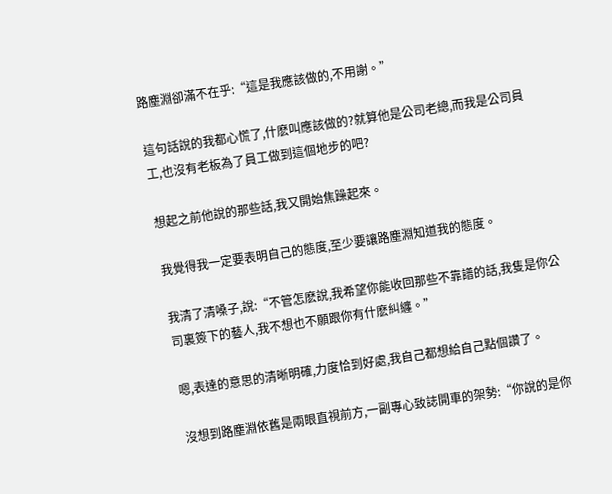路塵淵卻滿不在乎:“這是我應該做的,不用謝。”

這句話說的我都心慌了,什麽叫應該做的?就算他是公司老總,而我是公司員工,也沒有老板為了員工做到這個地步的吧?

想起之前他說的那些話,我又開始焦躁起來。

我覺得我一定要表明自己的態度,至少要讓路塵淵知道我的態度。

我清了清嗓子,說:“不管怎麽說,我希望你能收回那些不靠譜的話,我隻是你公司裏簽下的藝人,我不想也不願跟你有什麽糾纏。”

嗯,表達的意思的清晰明確,力度恰到好處,我自己都想給自己點個讚了。

沒想到路塵淵依舊是兩眼直視前方,一副專心致誌開車的架勢:“你說的是你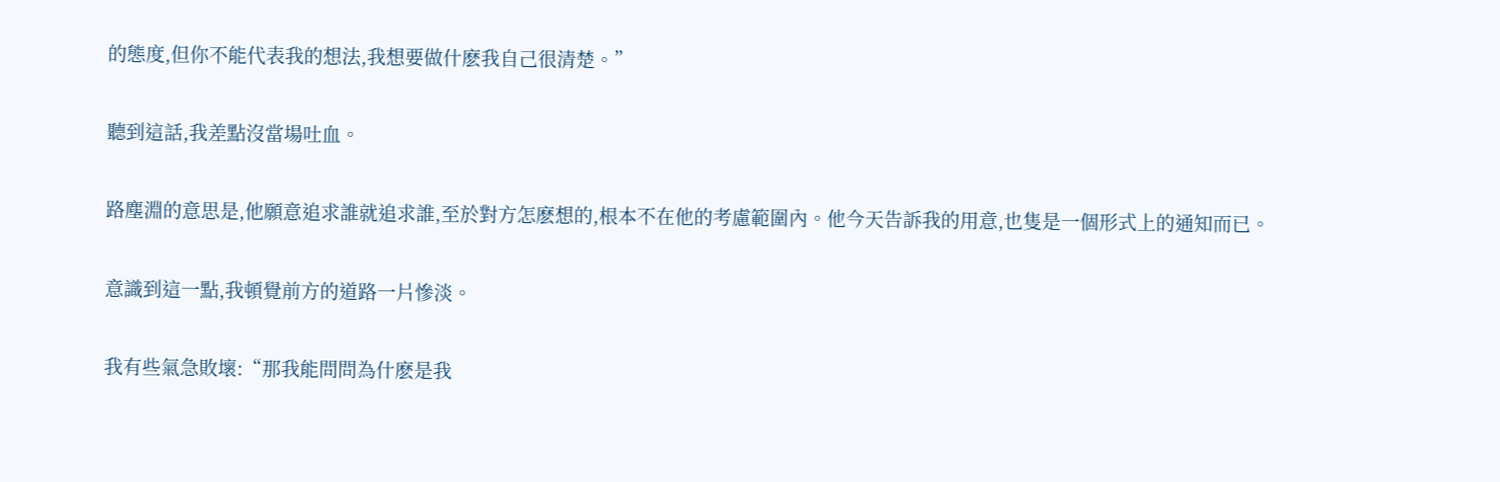的態度,但你不能代表我的想法,我想要做什麽我自己很清楚。”

聽到這話,我差點沒當場吐血。

路塵淵的意思是,他願意追求誰就追求誰,至於對方怎麽想的,根本不在他的考慮範圍內。他今天告訴我的用意,也隻是一個形式上的通知而已。

意識到這一點,我頓覺前方的道路一片慘淡。

我有些氣急敗壞:“那我能問問為什麽是我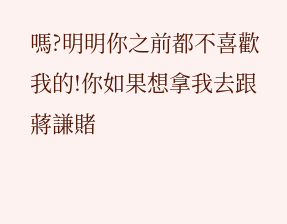嗎?明明你之前都不喜歡我的!你如果想拿我去跟蔣謙賭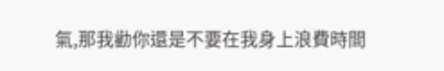氣,那我勸你還是不要在我身上浪費時間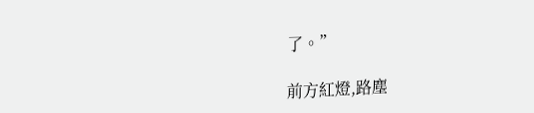了。”

前方紅燈,路塵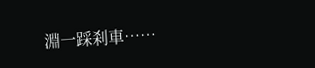淵一踩刹車……